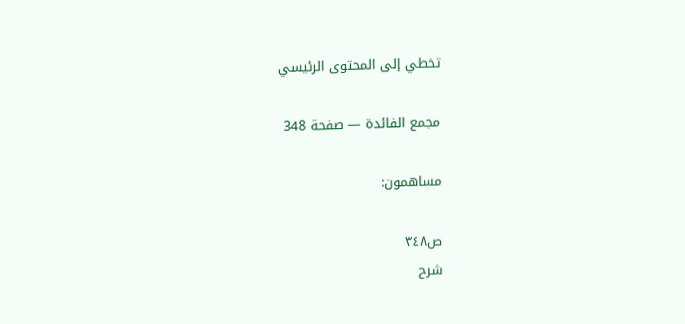تخطي إلى المحتوى الرئيسي

مجمع الفائدة — صفحة 348

مساهمون:

ص٣٤٨
شرح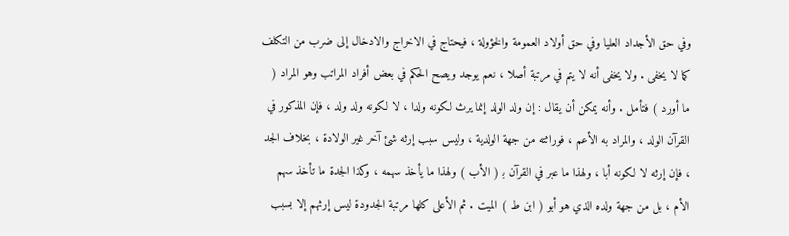وفي حق الأجداد العليا وفي حق أولاد العمومة والخؤولة ، فيحتاج في الاخراج والادخال إلى ضرب من التكلف كما لا يخفى . ولا يخفى أنه لا يتم في مرتبة أصلا ، نعم يوجد ويصح الحكم في بعض أفراد المراتب وهو المراد ( ما أورد ) فتأمل . وأنه يمكن أن يقال : إن ولد الولد إنما يرث لكونه ولدا ، لا لكونه ولد ولد ، فإن المذكور في القرآن الولد ، والمراد به الأعم ، فوراثته من جهة الولدية ، وليس سبب إرثه شئ آخر غير الولادة ، بخلاف الجد ، فإن إرثه لا لكونه أبا ، ولهذا ما عبر في القرآن ب‍ ( الأب ) ولهذا ما يأخذ سهمه ، وكذا الجدة ما تأخذ سهم الأم ، بل من جهة ولده الذي هو أبو ( ابن ط ) الميت . ثم الأعلى كلها مرتبة الجدودة ليس إرثهم إلا بسبب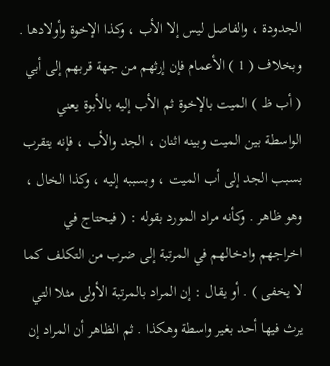الجدودة ، والفاصل ليس إلا الأب ، وكذا الإخوة وأولادها . وبخلاف ( 1 ) الأعمام فإن إرثهم من جهة قربهم إلى أبي ( أب ظ ) الميت بالإخوة ثم الأب إليه بالأبوة يعني الواسطة بين الميت وبينه اثنان ، الجد والأب ، فإنه يتقرب بسبب الجد إلى أب الميت ، وبسببه إليه ، وكذا الخال ، وهو ظاهر . وكأنه مراد المورد بقوله : ( فيحتاج في اخراجهم وادخالهم في المرتبة إلى ضرب من التكلف كما لا يخفى ) . أو يقال : إن المراد بالمرتبة الأولى مثلا التي يرث فيها أحد بغير واسطة وهكذا . ثم الظاهر أن المراد إن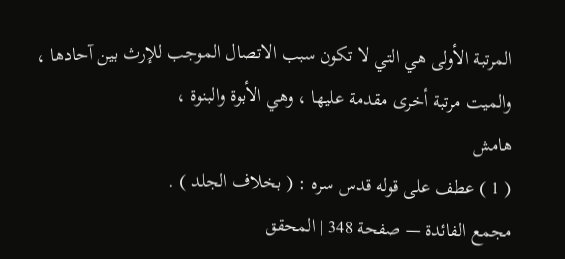المرتبة الأولى هي التي لا تكون سبب الاتصال الموجب للإرث بين آحادها ، والميت مرتبة أخرى مقدمة عليها ، وهي الأبوة والبنوة ،
هامش
( 1 ) عطف على قوله قدس سره : ( بخلاف الجلد ) .
مجمع الفائدة — صفحة 348 | المحقق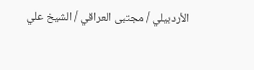الأردبيلي / مجتبى العراقي / الشيخ علي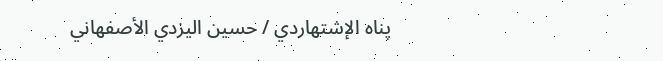پناه الإشتهاردي / حسين اليزدي الأصفهاني